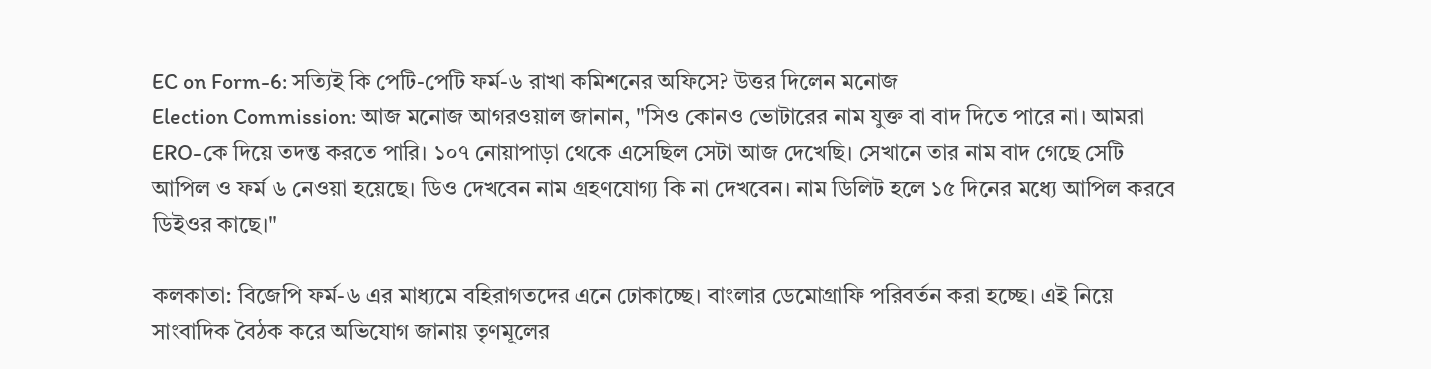EC on Form-6: সত্যিই কি পেটি-পেটি ফর্ম-৬ রাখা কমিশনের অফিসে? উত্তর দিলেন মনোজ
Election Commission: আজ মনোজ আগরওয়াল জানান, "সিও কোনও ভোটারের নাম যুক্ত বা বাদ দিতে পারে না। আমরা ERO-কে দিয়ে তদন্ত করতে পারি। ১০৭ নোয়াপাড়া থেকে এসেছিল সেটা আজ দেখেছি। সেখানে তার নাম বাদ গেছে সেটি আপিল ও ফর্ম ৬ নেওয়া হয়েছে। ডিও দেখবেন নাম গ্রহণযোগ্য কি না দেখবেন। নাম ডিলিট হলে ১৫ দিনের মধ্যে আপিল করবে ডিইওর কাছে।"

কলকাতা: বিজেপি ফর্ম-৬ এর মাধ্যমে বহিরাগতদের এনে ঢোকাচ্ছে। বাংলার ডেমোগ্রাফি পরিবর্তন করা হচ্ছে। এই নিয়ে সাংবাদিক বৈঠক করে অভিযোগ জানায় তৃণমূলের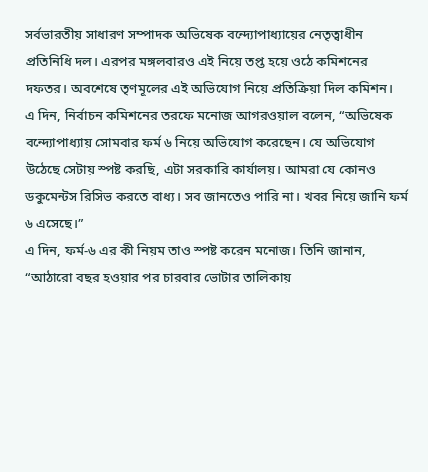সর্বভারতীয় সাধারণ সম্পাদক অভিষেক বন্দ্যোপাধ্যায়ের নেতৃত্বাধীন প্রতিনিধি দল। এরপর মঙ্গলবারও এই নিয়ে তপ্ত হয়ে ওঠে কমিশনের দফতর। অবশেষে তৃণমূলের এই অভিযোগ নিয়ে প্রতিক্রিয়া দিল কমিশন।
এ দিন, নির্বাচন কমিশনের তরফে মনোজ আগরওয়াল বলেন, “অভিষেক বন্দ্যোপাধ্যায় সোমবার ফর্ম ৬ নিয়ে অভিযোগ করেছেন। যে অভিযোগ উঠেছে সেটায় স্পষ্ট করছি, এটা সরকারি কার্যালয়। আমরা যে কোনও ডকুমেন্টস রিসিভ করতে বাধ্য। সব জানতেও পারি না। খবর নিয়ে জানি ফর্ম ৬ এসেছে।”
এ দিন, ফর্ম-৬ এর কী নিয়ম তাও স্পষ্ট করেন মনোজ। তিনি জানান, “আঠারো বছর হওয়ার পর চারবার ভোটার তালিকায়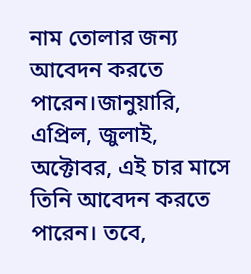নাম তোলার জন্য আবেদন করতে পারেন।জানুয়ারি, এপ্রিল, জুলাই, অক্টোবর, এই চার মাসে তিনি আবেদন করতে পারেন। তবে,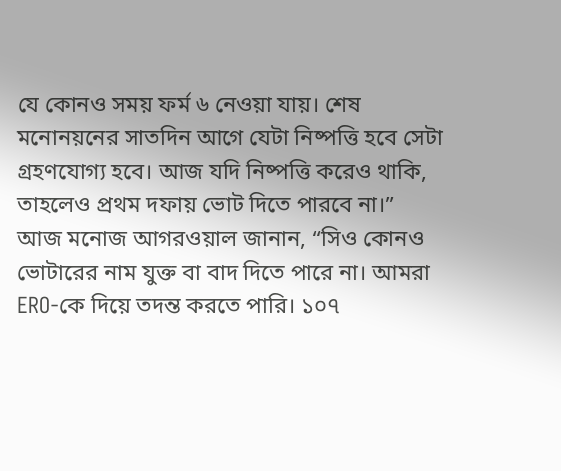যে কোনও সময় ফর্ম ৬ নেওয়া যায়। শেষ মনোনয়নের সাতদিন আগে যেটা নিষ্পত্তি হবে সেটা গ্রহণযোগ্য হবে। আজ যদি নিষ্পত্তি করেও থাকি, তাহলেও প্রথম দফায় ভোট দিতে পারবে না।”
আজ মনোজ আগরওয়াল জানান, “সিও কোনও ভোটারের নাম যুক্ত বা বাদ দিতে পারে না। আমরা ERO-কে দিয়ে তদন্ত করতে পারি। ১০৭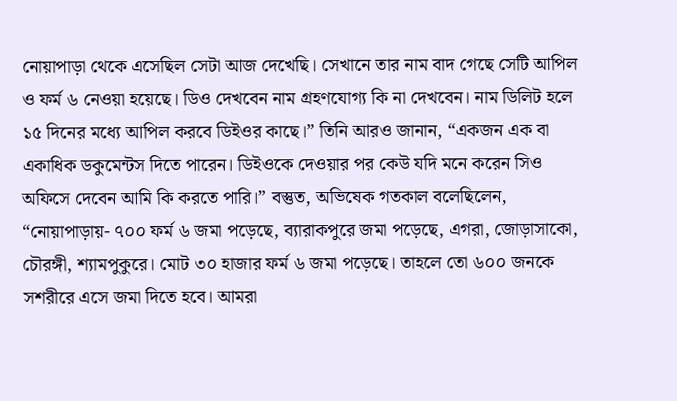নোয়াপাড়া থেকে এসেছিল সেটা আজ দেখেছি। সেখানে তার নাম বাদ গেছে সেটি আপিল ও ফর্ম ৬ নেওয়া হয়েছে। ডিও দেখবেন নাম গ্রহণযোগ্য কি না দেখবেন। নাম ডিলিট হলে ১৫ দিনের মধ্যে আপিল করবে ডিইওর কাছে।” তিনি আরও জানান, “একজন এক বা একাধিক ডকুমেন্টস দিতে পারেন। ডিইওকে দেওয়ার পর কেউ যদি মনে করেন সিও অফিসে দেবেন আমি কি করতে পারি।” বস্তুত, অভিষেক গতকাল বলেছিলেন, “নোয়াপাড়ায়- ৭০০ ফর্ম ৬ জমা পড়েছে, ব্যারাকপুরে জমা পড়েছে, এগরা, জোড়াসাকো, চৌরঙ্গী, শ্যামপুকুরে। মোট ৩০ হাজার ফর্ম ৬ জমা পড়েছে। তাহলে তো ৬০০ জনকে সশরীরে এসে জমা দিতে হবে। আমরা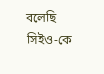বলেছি সিইও-কে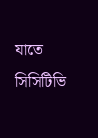যাতে সিসিটিভি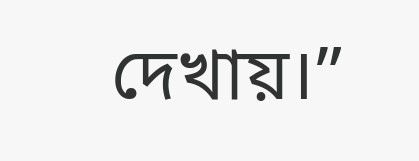দেখায়।”